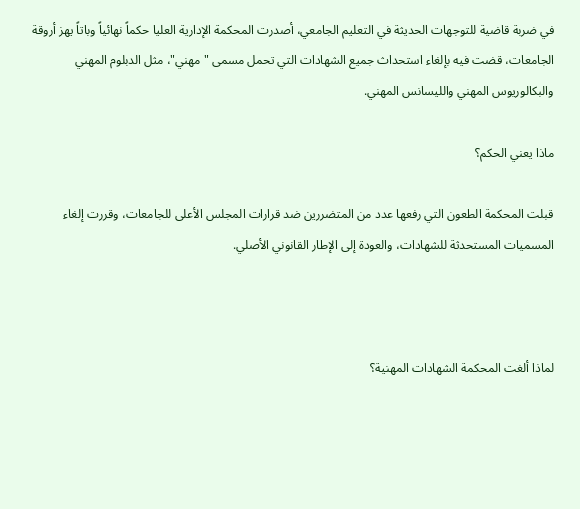في ضربة قاضية للتوجهات الحديثة في التعليم الجامعي، أصدرت المحكمة الإدارية العليا حكماً نهائياً وباتاً يهز أروقة الجامعات، قضت فيه بإلغاء استحداث جميع الشهادات التي تحمل مسمى "مهني"، مثل الدبلوم المهني والبكالوريوس المهني والليسانس المهني.

ماذا يعني الحكم؟

قبلت المحكمة الطعون التي رفعها عدد من المتضررين ضد قرارات المجلس الأعلى للجامعات، وقررت إلغاء المسميات المستحدثة للشهادات، والعودة إلى الإطار القانوني الأصلي.



لماذا ألغت المحكمة الشهادات المهنية؟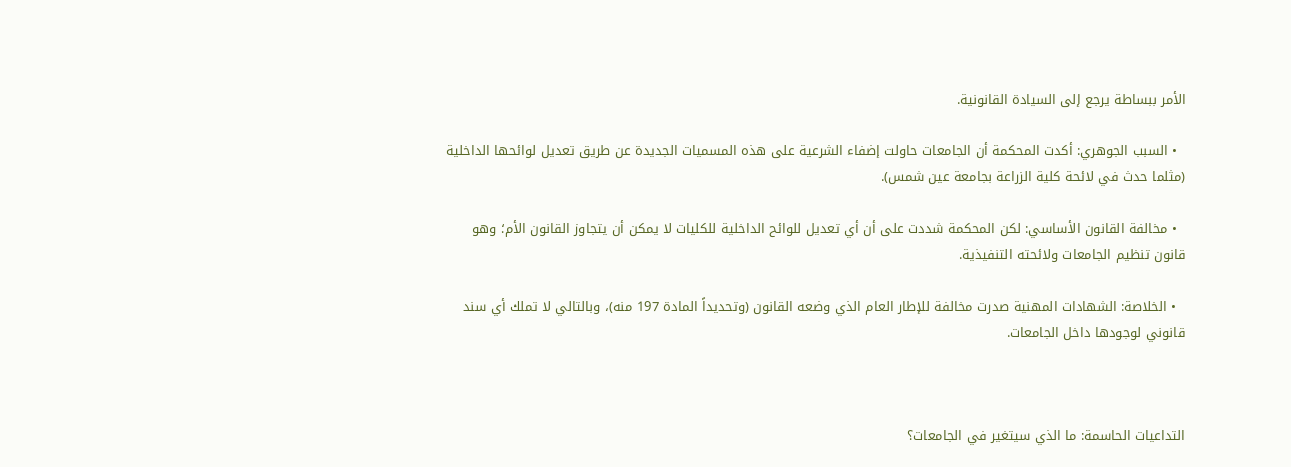الأمر ببساطة يرجع إلى السيادة القانونية.

  • السبب الجوهري: أكدت المحكمة أن الجامعات حاولت إضفاء الشرعية على هذه المسميات الجديدة عن طريق تعديل لوائحها الداخلية (مثلما حدث في لائحة كلية الزراعة بجامعة عين شمس).

  • مخالفة القانون الأساسي: لكن المحكمة شددت على أن أي تعديل للوائح الداخلية للكليات لا يمكن أن يتجاوز القانون الأم؛ وهو قانون تنظيم الجامعات ولائحته التنفيذية.

  • الخلاصة: الشهادات المهنية صدرت مخالفة للإطار العام الذي وضعه القانون (وتحديداً المادة 197 منه)، وبالتالي لا تملك أي سند قانوني لوجودها داخل الجامعات.



التداعيات الحاسمة: ما الذي سيتغير في الجامعات؟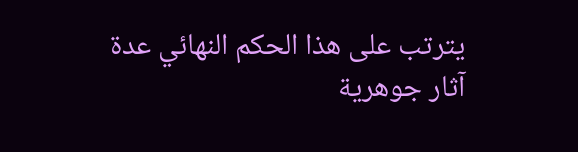يترتب على هذا الحكم النهائي عدة آثار جوهرية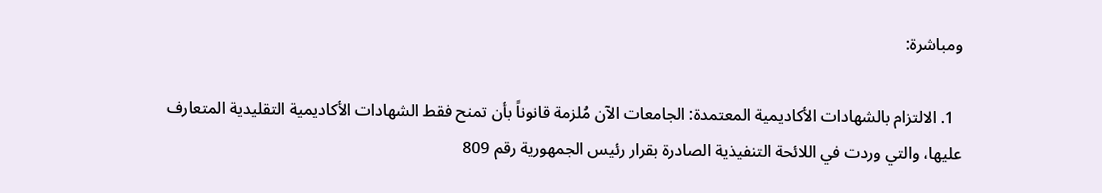ومباشرة:

  1. الالتزام بالشهادات الأكاديمية المعتمدة: الجامعات الآن مُلزمة قانوناً بأن تمنح فقط الشهادات الأكاديمية التقليدية المتعارف عليها، والتي وردت في اللائحة التنفيذية الصادرة بقرار رئيس الجمهورية رقم 809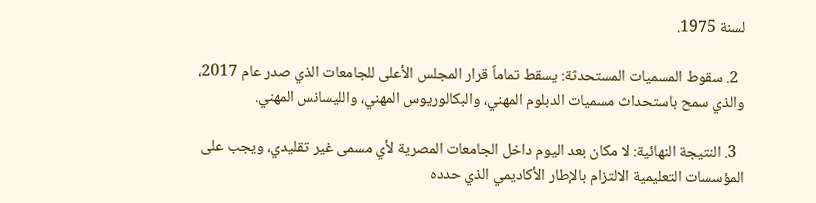لسنة 1975.

  2. سقوط المسميات المستحدثة: يسقط تماماً قرار المجلس الأعلى للجامعات الذي صدر عام 2017، والذي سمح باستحداث مسميات الدبلوم المهني، والبكالوريوس المهني، والليسانس المهني.

  3. النتيجة النهائية: لا مكان بعد اليوم داخل الجامعات المصرية لأي مسمى غير تقليدي، ويجب على المؤسسات التعليمية الالتزام بالإطار الأكاديمي الذي حدده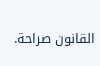القانون صراحة.